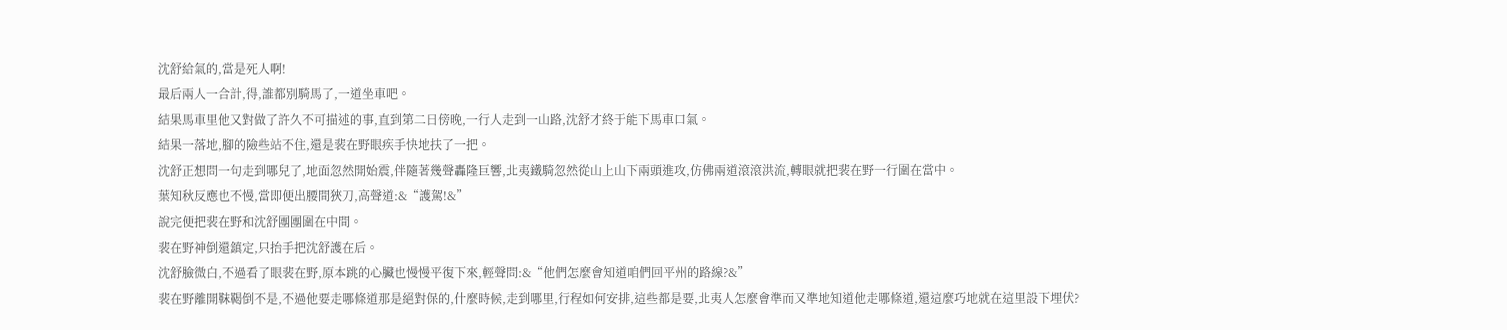沈舒給氣的,當是死人啊!
最后兩人一合計,得,誰都別騎馬了,一道坐車吧。
結果馬車里他又對做了許久不可描述的事,直到第二日傍晚,一行人走到一山路,沈舒才終于能下馬車口氣。
結果一落地,腳的險些站不住,還是裴在野眼疾手快地扶了一把。
沈舒正想問一句走到哪兒了,地面忽然開始震,伴隨著幾聲轟隆巨響,北夷鐵騎忽然從山上山下兩頭進攻,仿佛兩道滾滾洪流,轉眼就把裴在野一行圍在當中。
葉知秋反應也不慢,當即便出腰間狹刀,高聲道:&“護駕!&”
說完便把裴在野和沈舒團團圍在中間。
裴在野神倒還鎮定,只抬手把沈舒護在后。
沈舒臉微白,不過看了眼裴在野,原本跳的心臟也慢慢平復下來,輕聲問:&“他們怎麼會知道咱們回平州的路線?&”
裴在野離開靺鞨倒不是,不過他要走哪條道那是絕對保的,什麼時候,走到哪里,行程如何安排,這些都是要,北夷人怎麼會準而又準地知道他走哪條道,還這麼巧地就在這里設下埋伏?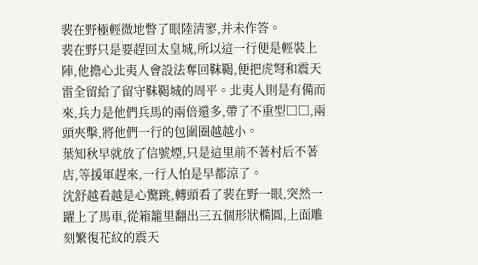裴在野極輕微地瞥了眼陸清寥,并未作答。
裴在野只是要趕回太皇城,所以這一行便是輕裝上陣,他擔心北夷人會設法奪回靺鞨,便把虎弩和震天雷全留給了留守靺鞨城的周平。北夷人則是有備而來,兵力是他們兵馬的兩倍還多,帶了不重型□□,兩頭夾擊,將他們一行的包圍圈越越小。
葉知秋早就放了信號煙,只是這里前不著村后不著店,等援軍趕來,一行人怕是早都涼了。
沈舒越看越是心驚跳,轉頭看了裴在野一眼,突然一躍上了馬車,從箱籠里翻出三五個形狀橢圓,上面雕刻繁復花紋的震天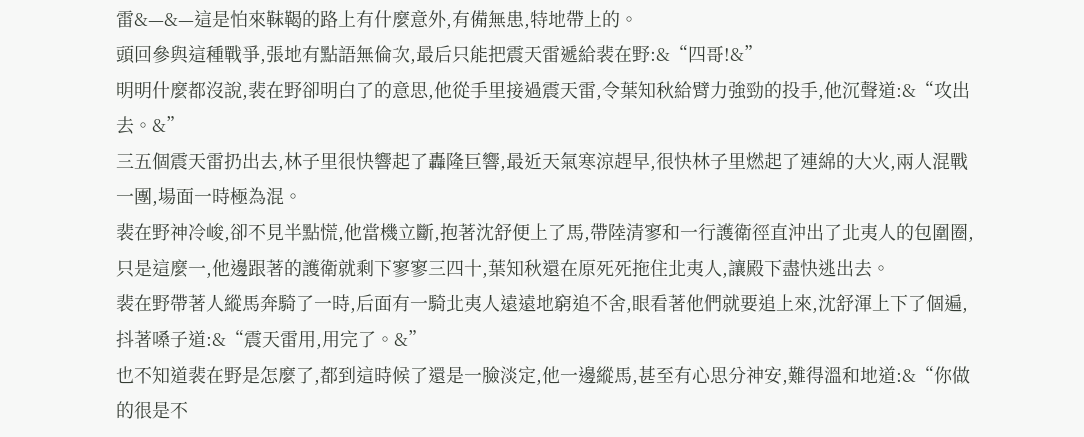雷&—&—這是怕來靺鞨的路上有什麼意外,有備無患,特地帶上的。
頭回參與這種戰爭,張地有點語無倫次,最后只能把震天雷遞給裴在野:&“四哥!&”
明明什麼都沒說,裴在野卻明白了的意思,他從手里接過震天雷,令葉知秋給臂力強勁的投手,他沉聲道:&“攻出去。&”
三五個震天雷扔出去,林子里很快響起了轟隆巨響,最近天氣寒涼趕早,很快林子里燃起了連綿的大火,兩人混戰一團,場面一時極為混。
裴在野神冷峻,卻不見半點慌,他當機立斷,抱著沈舒便上了馬,帶陸清寥和一行護衛徑直沖出了北夷人的包圍圈,只是這麼一,他邊跟著的護衛就剩下寥寥三四十,葉知秋還在原死死拖住北夷人,讓殿下盡快逃出去。
裴在野帶著人縱馬奔騎了一時,后面有一騎北夷人遠遠地窮追不舍,眼看著他們就要追上來,沈舒渾上下了個遍,抖著嗓子道:&“震天雷用,用完了。&”
也不知道裴在野是怎麼了,都到這時候了還是一臉淡定,他一邊縱馬,甚至有心思分神安,難得溫和地道:&“你做的很是不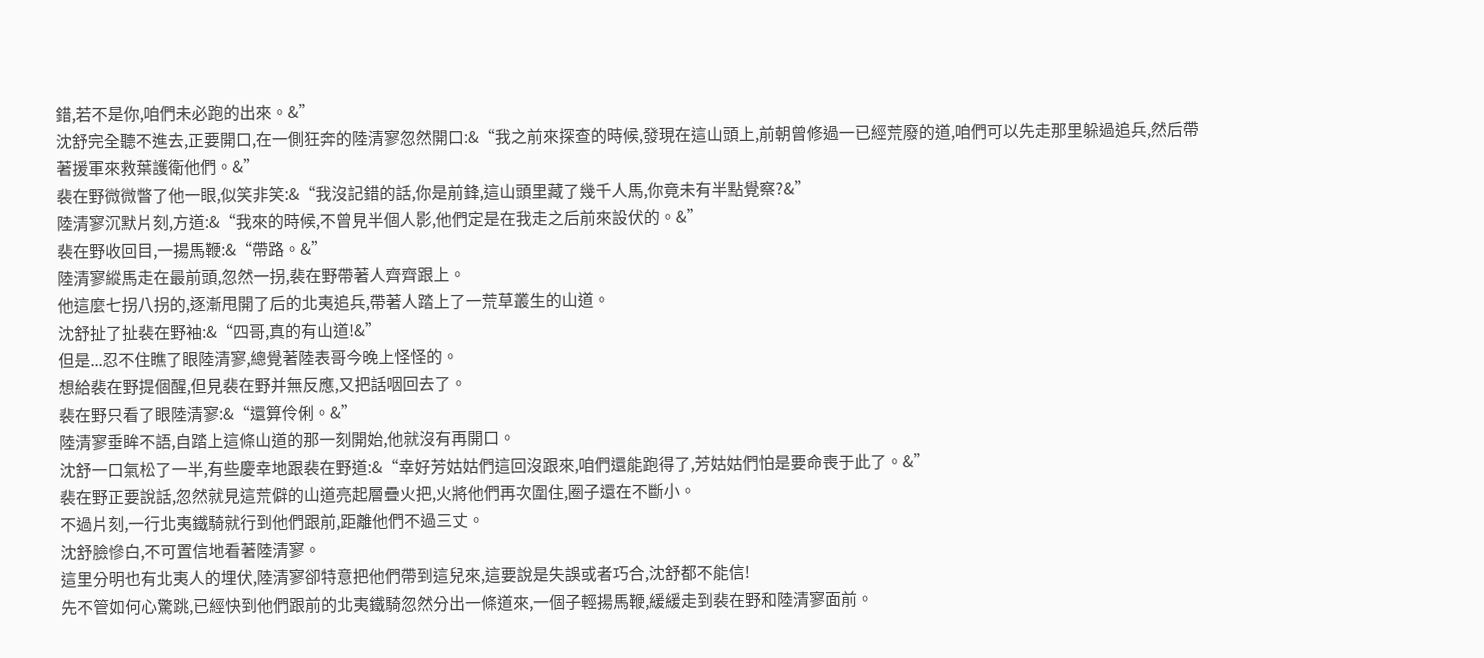錯,若不是你,咱們未必跑的出來。&”
沈舒完全聽不進去,正要開口,在一側狂奔的陸清寥忽然開口:&“我之前來探查的時候,發現在這山頭上,前朝曾修過一已經荒廢的道,咱們可以先走那里躲過追兵,然后帶著援軍來救葉護衛他們。&”
裴在野微微瞥了他一眼,似笑非笑:&“我沒記錯的話,你是前鋒,這山頭里藏了幾千人馬,你竟未有半點覺察?&”
陸清寥沉默片刻,方道:&“我來的時候,不曾見半個人影,他們定是在我走之后前來設伏的。&”
裴在野收回目,一揚馬鞭:&“帶路。&”
陸清寥縱馬走在最前頭,忽然一拐,裴在野帶著人齊齊跟上。
他這麼七拐八拐的,逐漸甩開了后的北夷追兵,帶著人踏上了一荒草叢生的山道。
沈舒扯了扯裴在野袖:&“四哥,真的有山道!&”
但是...忍不住瞧了眼陸清寥,總覺著陸表哥今晚上怪怪的。
想給裴在野提個醒,但見裴在野并無反應,又把話咽回去了。
裴在野只看了眼陸清寥:&“還算伶俐。&”
陸清寥垂眸不語,自踏上這條山道的那一刻開始,他就沒有再開口。
沈舒一口氣松了一半,有些慶幸地跟裴在野道:&“幸好芳姑姑們這回沒跟來,咱們還能跑得了,芳姑姑們怕是要命喪于此了。&”
裴在野正要說話,忽然就見這荒僻的山道亮起層疊火把,火將他們再次圍住,圈子還在不斷小。
不過片刻,一行北夷鐵騎就行到他們跟前,距離他們不過三丈。
沈舒臉慘白,不可置信地看著陸清寥。
這里分明也有北夷人的埋伏,陸清寥卻特意把他們帶到這兒來,這要說是失誤或者巧合,沈舒都不能信!
先不管如何心驚跳,已經快到他們跟前的北夷鐵騎忽然分出一條道來,一個子輕揚馬鞭,緩緩走到裴在野和陸清寥面前。